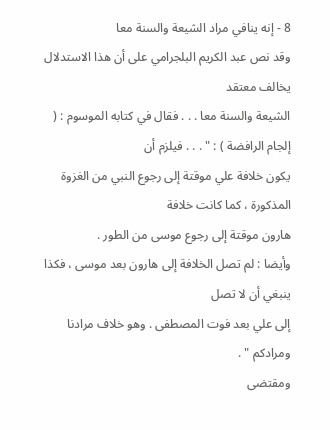8 - إنه ينافي مراد الشيعة والسنة معا
وقد نص عبد الكريم البلجرامي على أن هذا الاستدلال يخالف معتقد
الشيعة والسنة معا . . . فقال في كتابه الموسوم : ( إلجام الرافضة ) : " . . . فيلزم أن
يكون خلافة علي موقتة إلى رجوع النبي من الغزوة المذكورة ، كما كانت خلافة
هارون موقتة إلى رجوع موسى من الطور .
وأيضا : لم تصل الخلافة إلى هارون بعد موسى ، فكذا ينبغي أن لا تصل
إلى علي بعد فوت المصطفى . وهو خلاف مرادنا ومرادكم " .
ومقتضى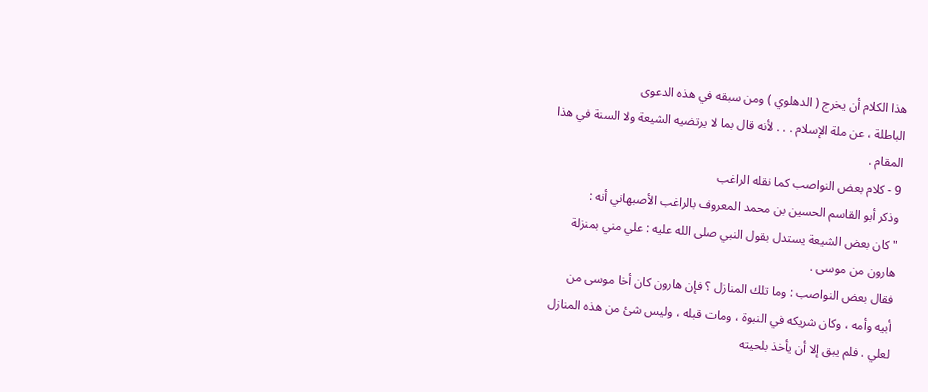هذا الكلام أن يخرج ( الدهلوي ) ومن سبقه في هذه الدعوى
الباطلة ، عن ملة الإسلام . . . لأنه قال بما لا يرتضيه الشيعة ولا السنة في هذا
المقام .
9 - كلام بعض النواصب كما نقله الراغب
وذكر أبو القاسم الحسين بن محمد المعروف بالراغب الأصبهاني أنه :
" كان بعض الشيعة يستدل بقول النبي صلى الله عليه : علي مني بمنزلة
هارون من موسى .
فقال بعض النواصب : وما تلك المنازل ؟ فإن هارون كان أخا موسى من
أبيه وأمه ، وكان شريكه في النبوة ، ومات قبله ، وليس شئ من هذه المنازل
لعلي . فلم يبق إلا أن يأخذ بلحيته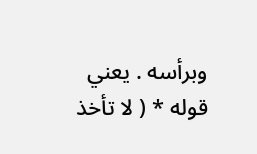وبرأسه . يعني قوله * ( لا تأخذ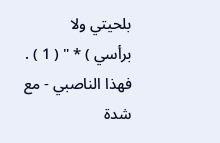بلحيتي ولا
برأسي ) * " ( 1 ) .
فهذا الناصبي - مع شدة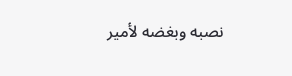نصبه وبغضه لأمير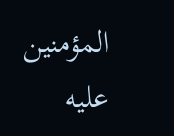المؤمنين عليه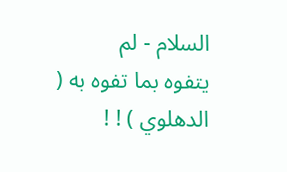السلام - لم
يتفوه بما تفوه به ( الدهلوي ) ! !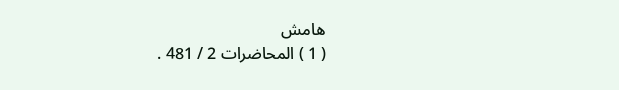هامش
( 1 ) المحاضرات 2 / 481 .